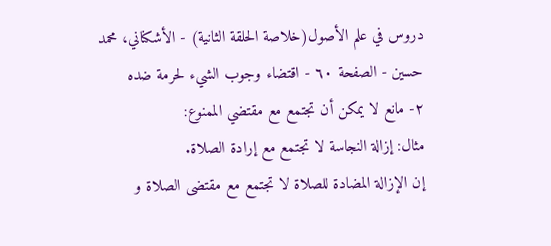دروس في علم الأصول(خلاصة الحلقة الثانية) - الأشكناني، محمد حسين - الصفحة ٦٠ - اقتضاء وجوب الشيء لحرمة ضده
٢- مانع لا يمكن أن تجتمع مع مقتضي الممنوع:
مثال: إزالة النجاسة لا تجتمع مع إرادة الصلاة.
إن الإزالة المضادة للصلاة لا تجتمع مع مقتضى الصلاة و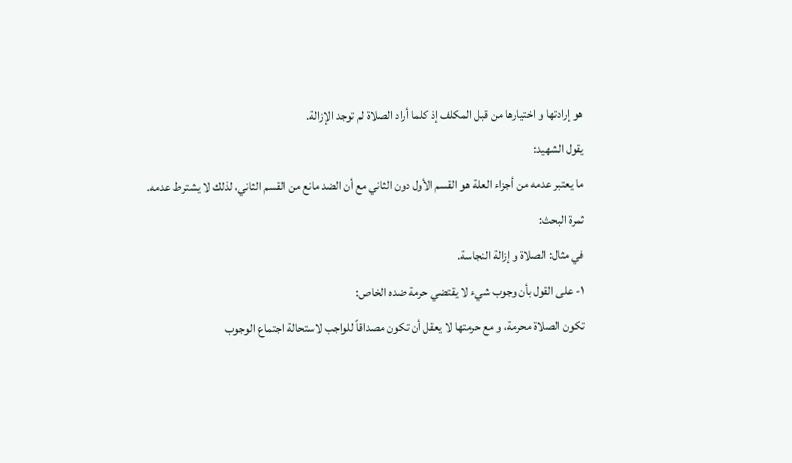هو إرادتها و اختيارها من قبل المكلف إذ كلما أراد الصلاة لم توجد الإزالة.
يقول الشهيد:
ما يعتبر عدمه من أجزاء العلة هو القسم الأول دون الثاني مع أن الضد مانع من القسم الثاني، لذلك لا يشترط عدمه.
ثمرة البحث:
في مثال: الصلاة و إزالة النجاسة.
١- على القول بأن وجوب شيء لا يقتضي حرمة ضده الخاص:
تكون الصلاة محرمة، و مع حرمتها لا يعقل أن تكون مصداقاً للواجب لاستحالة اجتماع الوجوب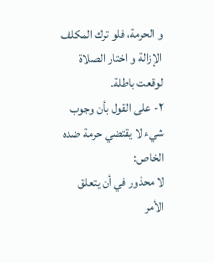و الحرمة، فلو ترك المكلف الإزالة و اختار الصلاة لوقعت باطلة.
٢- على القول بأن وجوب شيء لا يقتضي حرمة ضده الخاص:
لا محذور في أن يتعلق الأمر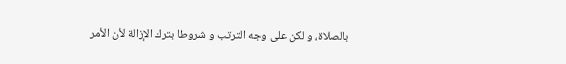بالصلاة، و لكن على وجه الترتب و شروطا بترك الإزالة لأن الأمر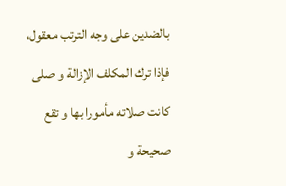بالضدين على وجه الترتب معقول، فإذا ترك المكلف الإزالة و صلى كانت صلاته مأمورا بها و تقع صحيحة و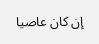إن كان عاصيا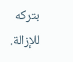بتركه للإزالة.